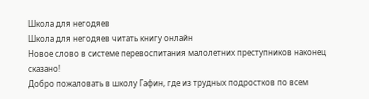Школа для негодяев
Школа для негодяев читать книгу онлайн
Новое слово в системе перевоспитания малолетних преступников наконец сказано!
Добро пожаловать в школу Гафин, где из трудных подростков по всем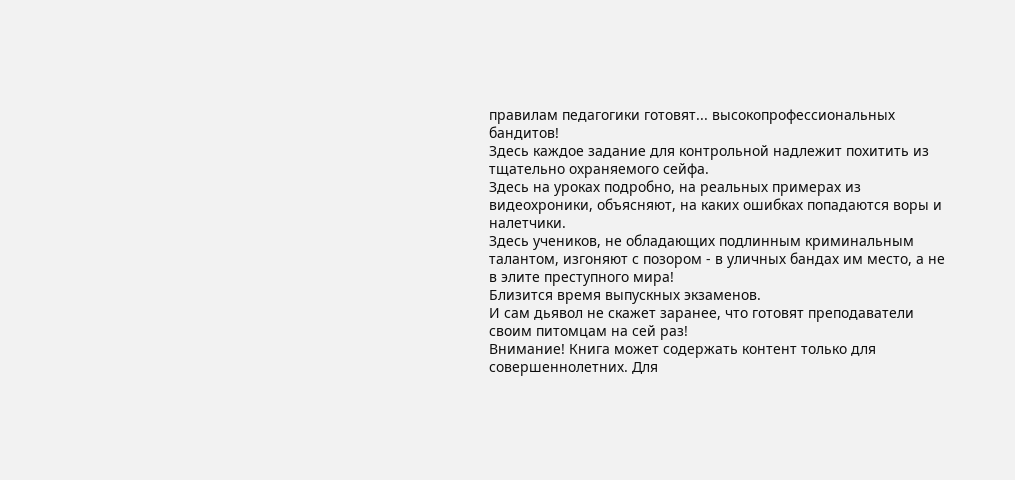правилам педагогики готовят... высокопрофессиональных бандитов!
Здесь каждое задание для контрольной надлежит похитить из тщательно охраняемого сейфа.
Здесь на уроках подробно, на реальных примерах из видеохроники, объясняют, на каких ошибках попадаются воры и налетчики.
Здесь учеников, не обладающих подлинным криминальным талантом, изгоняют с позором - в уличных бандах им место, а не в элите преступного мира!
Близится время выпускных экзаменов.
И сам дьявол не скажет заранее, что готовят преподаватели своим питомцам на сей раз!
Внимание! Книга может содержать контент только для совершеннолетних. Для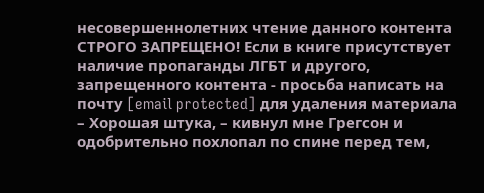несовершеннолетних чтение данного контента СТРОГО ЗАПРЕЩЕНО! Если в книге присутствует наличие пропаганды ЛГБТ и другого, запрещенного контента - просьба написать на почту [email protected] для удаления материала
– Хорошая штука, – кивнул мне Грегсон и одобрительно похлопал по спине перед тем,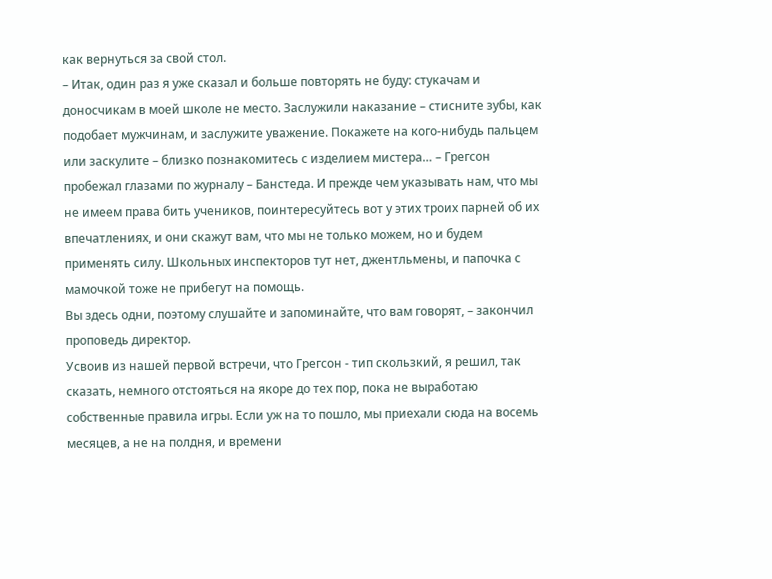как вернуться за свой стол.
– Итак, один раз я уже сказал и больше повторять не буду: стукачам и доносчикам в моей школе не место. Заслужили наказание – стисните зубы, как подобает мужчинам, и заслужите уважение. Покажете на кого-нибудь пальцем или заскулите – близко познакомитесь с изделием мистера… – Грегсон пробежал глазами по журналу – Банстеда. И прежде чем указывать нам, что мы не имеем права бить учеников, поинтересуйтесь вот у этих троих парней об их впечатлениях, и они скажут вам, что мы не только можем, но и будем применять силу. Школьных инспекторов тут нет, джентльмены, и папочка с мамочкой тоже не прибегут на помощь.
Вы здесь одни, поэтому слушайте и запоминайте, что вам говорят, – закончил проповедь директор.
Усвоив из нашей первой встречи, что Грегсон - тип скользкий, я решил, так сказать, немного отстояться на якоре до тех пор, пока не выработаю собственные правила игры. Если уж на то пошло, мы приехали сюда на восемь месяцев, а не на полдня, и времени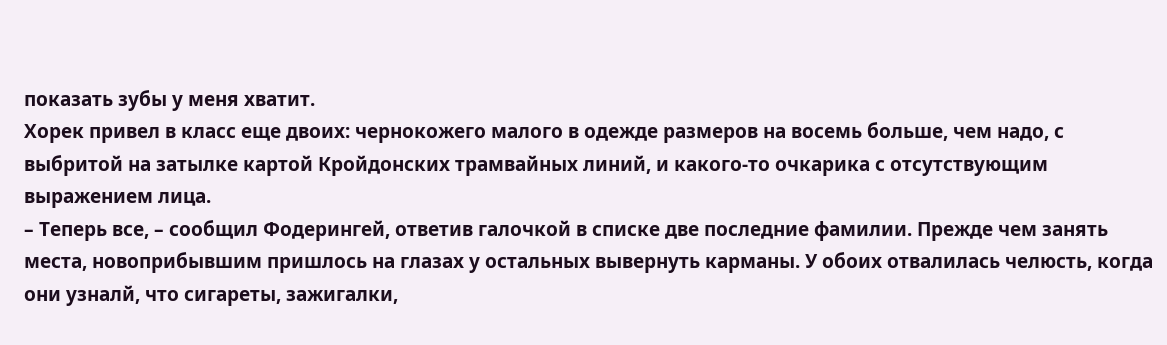показать зубы у меня хватит.
Хорек привел в класс еще двоих: чернокожего малого в одежде размеров на восемь больше, чем надо, с выбритой на затылке картой Кройдонских трамвайных линий, и какого-то очкарика с отсутствующим выражением лица.
– Теперь все, – сообщил Фодерингей, ответив галочкой в списке две последние фамилии. Прежде чем занять места, новоприбывшим пришлось на глазах у остальных вывернуть карманы. У обоих отвалилась челюсть, когда они узналй, что сигареты, зажигалки,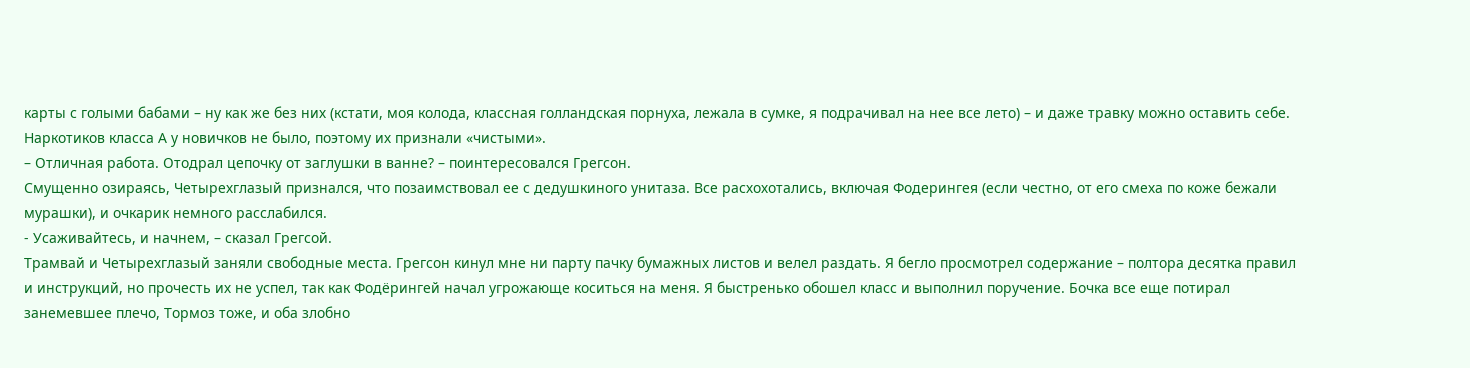карты с голыми бабами – ну как же без них (кстати, моя колода, классная голландская порнуха, лежала в сумке, я подрачивал на нее все лето) – и даже травку можно оставить себе. Наркотиков класса А у новичков не было, поэтому их признали «чистыми».
– Отличная работа. Отодрал цепочку от заглушки в ванне? – поинтересовался Грегсон.
Смущенно озираясь, Четырехглазый признался, что позаимствовал ее с дедушкиного унитаза. Все расхохотались, включая Фодерингея (если честно, от его смеха по коже бежали мурашки), и очкарик немного расслабился.
- Усаживайтесь, и начнем, – сказал Грегсой.
Трамвай и Четырехглазый заняли свободные места. Грегсон кинул мне ни парту пачку бумажных листов и велел раздать. Я бегло просмотрел содержание – полтора десятка правил и инструкций, но прочесть их не успел, так как Фодёрингей начал угрожающе коситься на меня. Я быстренько обошел класс и выполнил поручение. Бочка все еще потирал занемевшее плечо, Тормоз тоже, и оба злобно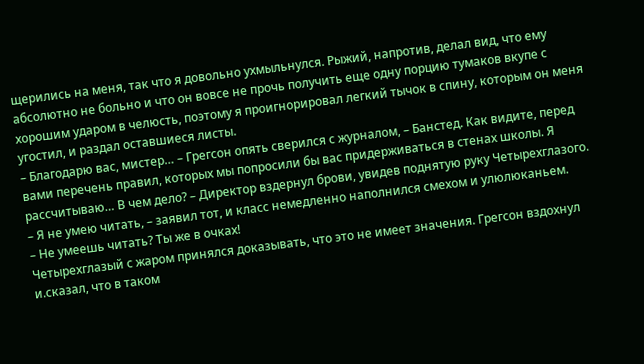щерились на меня, так что я довольно ухмыльнулся. Рыжий, напротив, делал вид, что ему абсолютно не больно и что он вовсе не прочь получить еще одну порцию тумаков вкупе с хорошим ударом в челюсть, поэтому я проигнорировал легкий тычок в спину, которым он меня угостил, и раздал оставшиеся листы.
– Благодарю вас, мистер… – Грегсон опять сверился с журналом, – Банстед. Как видите, перед вами перечень правил, которых мы попросили бы вас придерживаться в стенах школы. Я рассчитываю… В чем дело? – Директор вздернул брови, увидев поднятую руку Четырехглазого.
– Я не умею читать, – заявил тот, и класс немедленно наполнился смехом и улюлюканьем.
– Не умеешь читать? Ты же в очках!
Четырехглазый с жаром принялся доказывать, что это не имеет значения. Грегсон вздохнул и.сказал, что в таком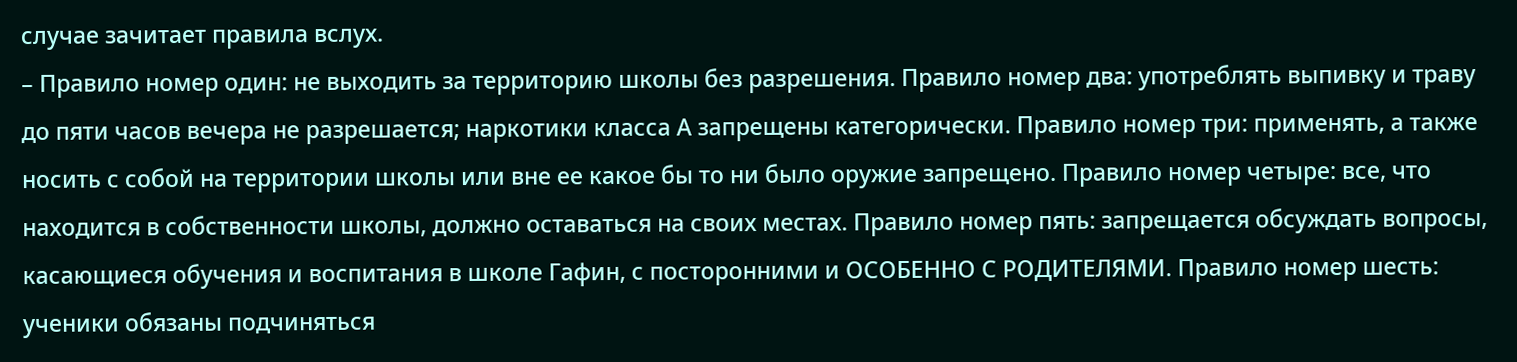случае зачитает правила вслух.
– Правило номер один: не выходить за территорию школы без разрешения. Правило номер два: употреблять выпивку и траву до пяти часов вечера не разрешается; наркотики класса А запрещены категорически. Правило номер три: применять, а также носить с собой на территории школы или вне ее какое бы то ни было оружие запрещено. Правило номер четыре: все, что находится в собственности школы, должно оставаться на своих местах. Правило номер пять: запрещается обсуждать вопросы, касающиеся обучения и воспитания в школе Гафин, с посторонними и ОСОБЕННО С РОДИТЕЛЯМИ. Правило номер шесть: ученики обязаны подчиняться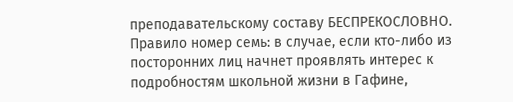преподавательскому составу БЕСПРЕКОСЛОВНО. Правило номер семь: в случае, если кто-либо из посторонних лиц начнет проявлять интерес к подробностям школьной жизни в Гафине,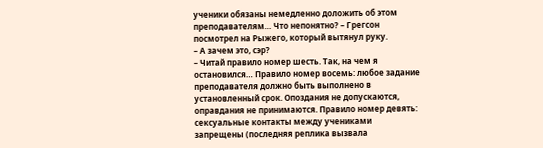ученики обязаны немедленно доложить об этом преподавателям… Что непонятно? – Грегсон посмотрел на Рыжего, который вытянул руку.
– А зачем это, сэр?
– Читай правило номер шесть. Так, на чем я остановился… Правило номер восемь: любое задание преподавателя должно быть выполнено в установленный срок. Опоздания не допускаются, оправдания не принимаются. Правило номер девять: сексуальные контакты между учениками запрещены (последняя реплика вызвала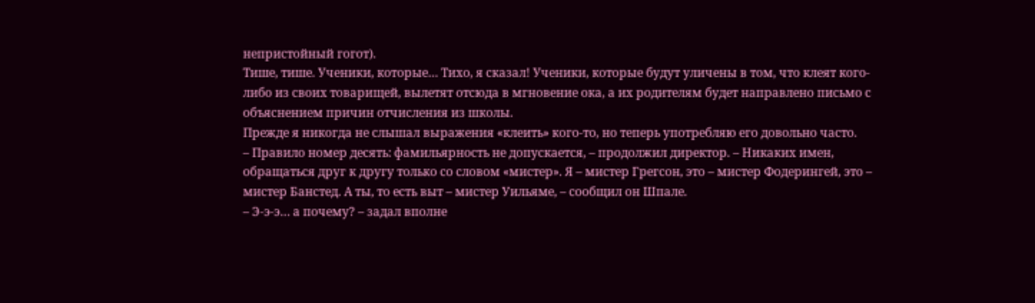непристойный гогот).
Тише, тише. Ученики, которые… Тихо, я сказал! Ученики, которые будут уличены в том, что клеят кого-либо из своих товарищей, вылетят отсюда в мгновение ока, а их родителям будет направлено письмо с объяснением причин отчисления из школы.
Прежде я никогда не слышал выражения «клеить» кого-то, но теперь употребляю его довольно часто.
– Правило номер десять: фамильярность не допускается, – продолжил директор. – Никаких имен, обращаться друг к другу только со словом «мистер». Я – мистер Грегсон, это – мистер Фодерингей, это – мистер Банстед. А ты, то есть выт – мистер Уильяме, – сообщил он Шпале.
– Э-э-э… а почему? – задал вполне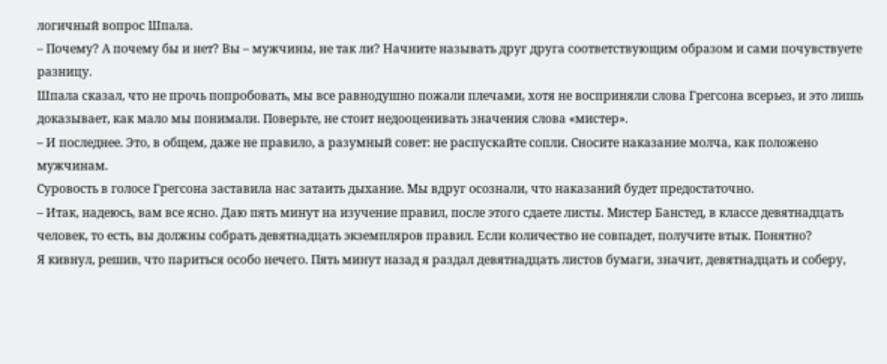логичный вопрос Шпала.
– Почему? А почему бы и нет? Вы – мужчины, не так ли? Начните называть друг друга соответствующим образом и сами почувствуете разницу.
Шпала сказал, что не прочь попробовать, мы все равнодушно пожали плечами, хотя не восприняли слова Грегсона всерьез, и это лишь доказывает, как мало мы понимали. Поверьте, не стоит недооценивать значения слова «мистер».
– И последнее. Это, в общем, даже не правило, а разумный совет: не распускайте сопли. Сносите наказание молча, как положено мужчинам.
Суровость в голосе Грегсона заставила нас затаить дыхание. Мы вдруг осознали, что наказаний будет предостаточно.
– Итак, надеюсь, вам все ясно. Даю пять минут на изучение правил, после этого сдаете листы. Мистер Банстед, в классе девятнадцать человек, то есть, вы должны собрать девятнадцать экземпляров правил. Если количество не совпадет, получите втык. Понятно?
Я кивнул, решив, что париться особо нечего. Пять минут назад я раздал девятнадцать листов бумаги, значит, девятнадцать и соберу,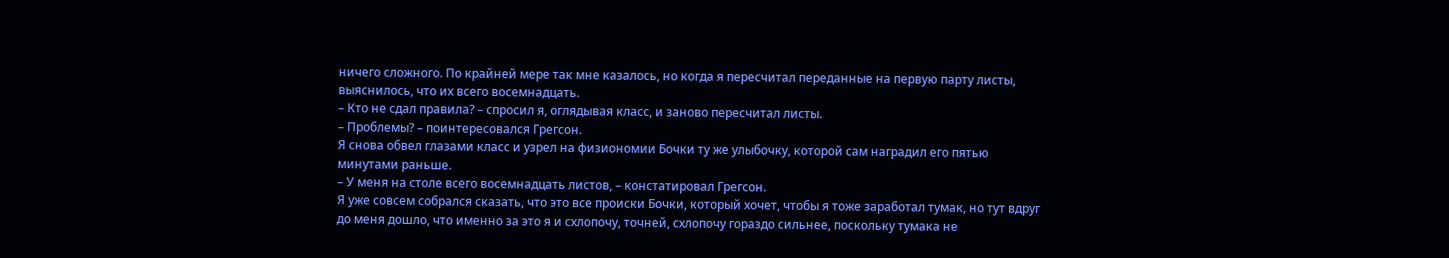ничего сложного. По крайней мере так мне казалось, но когда я пересчитал переданные на первую парту листы, выяснилось, что их всего восемнадцать.
– Кто не сдал правила? – спросил я, оглядывая класс, и заново пересчитал листы.
– Проблемы? – поинтересовался Грегсон.
Я снова обвел глазами класс и узрел на физиономии Бочки ту же улыбочку, которой сам наградил его пятью минутами раньше.
– У меня на столе всего восемнадцать листов, – констатировал Грегсон.
Я уже совсем собрался сказать, что это все происки Бочки, который хочет, чтобы я тоже заработал тумак, но тут вдруг до меня дошло, что именно за это я и схлопочу, точней, схлопочу гораздо сильнее, поскольку тумака не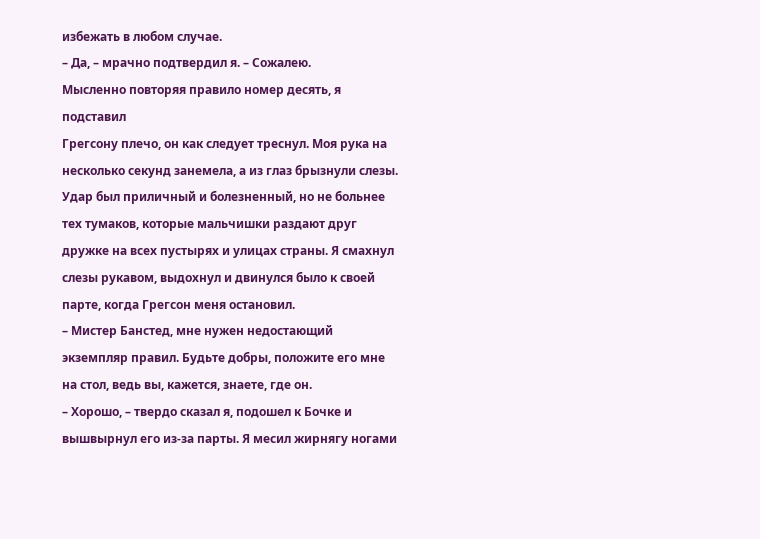избежать в любом случае.
– Да, – мрачно подтвердил я. – Сожалею.
Мысленно повторяя правило номер десять, я подставил
Грегсону плечо, он как следует треснул. Моя рука на несколько секунд занемела, а из глаз брызнули слезы. Удар был приличный и болезненный, но не больнее тех тумаков, которые мальчишки раздают друг дружке на всех пустырях и улицах страны. Я смахнул слезы рукавом, выдохнул и двинулся было к своей парте, когда Грегсон меня остановил.
– Мистер Банстед, мне нужен недостающий экземпляр правил. Будьте добры, положите его мне на стол, ведь вы, кажется, знаете, где он.
– Хорошо, – твердо сказал я, подошел к Бочке и вышвырнул его из-за парты. Я месил жирнягу ногами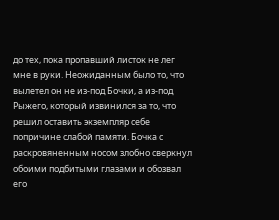до тех, пока пропавший листок не лег мне в руки. Неожиданным было то, что вылетел он не из-под Бочки, а из-под Рыжего, который извинился за то, что решил оставить экземпляр себе попричине слабой памяти. Бочка с раскровяненным носом злобно сверкнул обоими подбитыми глазами и обозвал его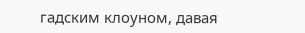гадским клоуном, давая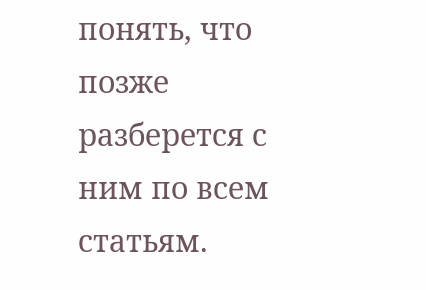понять, что позже разберется с ним по всем статьям.